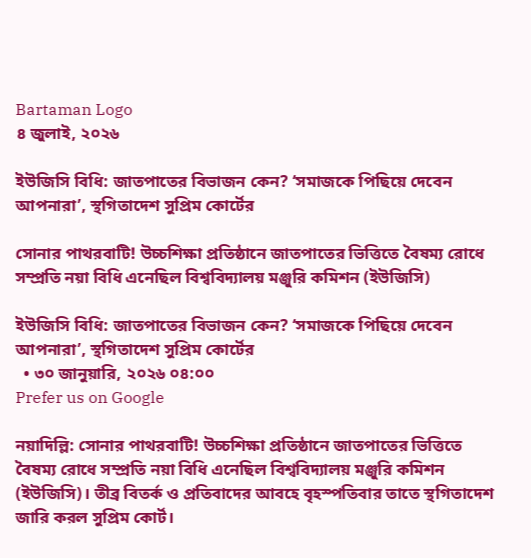Bartaman Logo
৪ জুলাই, ২০২৬

ইউজিসি বিধি: জাতপাতের বিভাজন কেন? ‘সমাজকে পিছিয়ে দেবেন আপনারা’, স্থগিতাদেশ সুপ্রিম কোর্টের

সোনার পাথরবাটি! উচ্চশিক্ষা প্রতিষ্ঠানে জাতপাতের ভিত্তিতে বৈষম্য রোধে সম্প্রতি নয়া বিধি এনেছিল বিশ্ববিদ্যালয় মঞ্জুরি কমিশন (ইউজিসি)

ইউজিসি বিধি: জাতপাতের বিভাজন কেন? ‘সমাজকে পিছিয়ে দেবেন আপনারা’, স্থগিতাদেশ সুপ্রিম কোর্টের
  • ৩০ জানুয়ারি, ২০২৬ ০৪:০০
Prefer us on Google

নয়াদিল্লি: সোনার পাথরবাটি! উচ্চশিক্ষা প্রতিষ্ঠানে জাতপাতের ভিত্তিতে বৈষম্য রোধে সম্প্রতি নয়া বিধি এনেছিল বিশ্ববিদ্যালয় মঞ্জুরি কমিশন (ইউজিসি)। তীব্র বিতর্ক ও প্রতিবাদের আবহে বৃহস্পতিবার তাতে স্থগিতাদেশ জারি করল সুপ্রিম কোর্ট।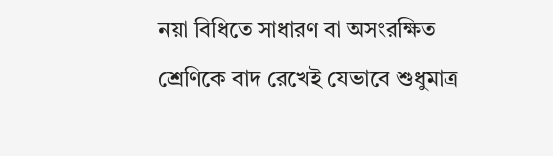নয়া বিধিতে সাধারণ বা অসংরক্ষিত শ্রেণিকে বাদ রেখেই যেভাবে শুধুমাত্র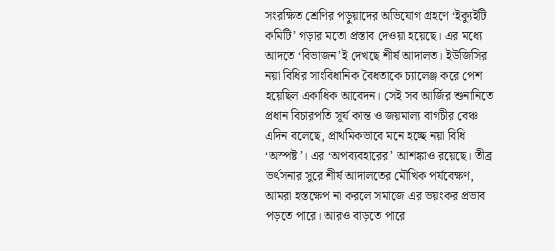সংরক্ষিত শ্রেণির পড়ুয়াদের অভিযোগ গ্রহণে ‘ইক্যুইটি কমিটি’ গড়ার মতো প্রস্তাব দেওয়া হয়েছে। এর মধ্যে আদতে ‘বিভাজন’ই দেখছে শীর্ষ আদালত। ইউজিসির নয়া বিধির সাংবিধানিক বৈধতাকে চ্যালেঞ্জ করে পেশ হয়েছিল একাধিক আবেদন। সেই সব আর্জির শুনানিতে প্রধান বিচারপতি সূর্য কান্ত ও জয়মাল্য বাগচীর বেঞ্চ এদিন বলেছে, প্রাথমিকভাবে মনে হচ্ছে নয়া বিধি ‘অস্পষ্ট’। এর ‘অপব্যবহারের’ আশঙ্কাও রয়েছে। তীব্র ভর্ৎসনার সুরে শীর্ষ আদালতের মৌখিক পর্যবেক্ষণ, আমরা হস্তক্ষেপ না করলে সমাজে এর ভয়ংকর প্রভাব পড়তে পারে। আরও বাড়তে পারে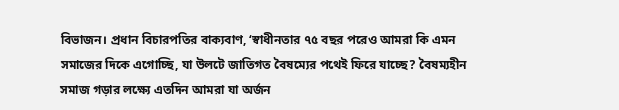বিভাজন। প্রধান বিচারপতির বাক্যবাণ, ‘স্বাধীনতার ৭৫ বছর পরেও আমরা কি এমন সমাজের দিকে এগোচ্ছি, যা উলটে জাতিগত বৈষম্যের পথেই ফিরে যাচ্ছে? বৈষম্যহীন সমাজ গড়ার লক্ষ্যে এতদিন আমরা যা অর্জন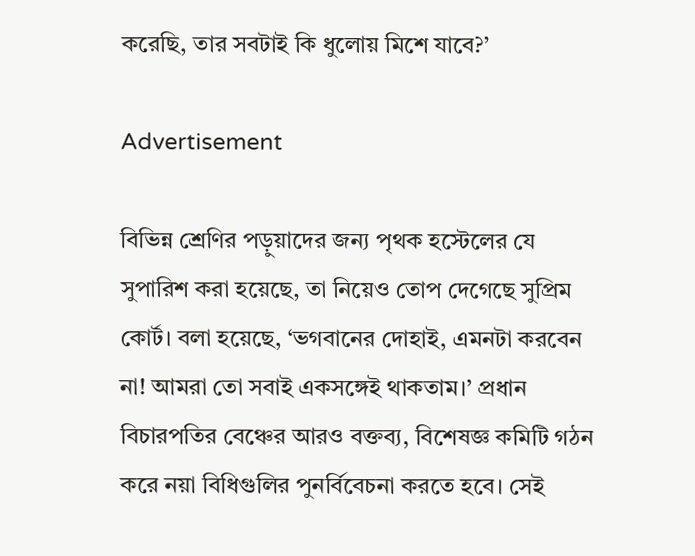করেছি, তার সবটাই কি ধুলোয় মিশে যাবে?’

Advertisement

বিভিন্ন শ্রেণির পড়ুয়াদের জন্য পৃথক হস্টেলের যে সুপারিশ করা হয়েছে, তা নিয়েও তোপ দেগেছে সুপ্রিম কোর্ট। বলা হয়েছে, ‘ভগবানের দোহাই, এমনটা করবেন না! আমরা তো সবাই একসঙ্গেই থাকতাম।’ প্রধান বিচারপতির বেঞ্চের আরও বক্তব্য, বিশেষজ্ঞ কমিটি গঠন করে নয়া বিধিগুলির পুনর্বিবেচনা করতে হবে। সেই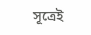সূত্রেই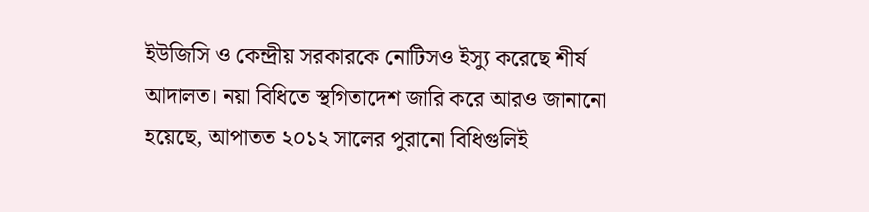ইউজিসি ও কেন্দ্রীয় সরকারকে নোটিসও ইস্যু করেছে শীর্ষ আদালত। নয়া বিধিতে স্থগিতাদেশ জারি করে আরও জানানো হয়েছে, আপাতত ২০১২ সালের পুরানো বিধিগুলিই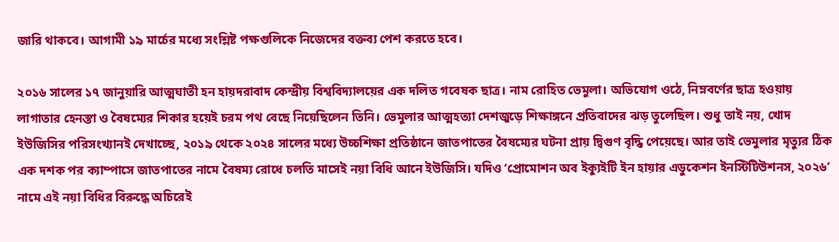জারি থাকবে। আগামী ১৯ মার্চের মধ্যে সংশ্লিষ্ট পক্ষগুলিকে নিজেদের বক্তব্য পেশ করতে হবে।

২০১৬ সালের ১৭ জানুয়ারি আত্মঘাতী হন হায়দরাবাদ কেন্দ্রীয় বিশ্ববিদ্যালয়ের এক দলিত গবেষক ছাত্র। নাম রোহিত ভেমুলা। অভিযোগ ওঠে, নিম্নবর্ণের ছাত্র হওয়ায় লাগাতার হেনস্তা ও বৈষম্যের শিকার হয়েই চরম পথ বেছে নিয়েছিলেন তিনি। ভেমুলার আত্মহত্যা দেশজুড়ে শিক্ষাঙ্গনে প্রতিবাদের ঝড় তুলেছিল। শুধু তাই নয়, খোদ ইউজিসির পরিসংখ্যানই দেখাচ্ছে, ২০১৯ থেকে ২০২৪ সালের মধ্যে উচ্চশিক্ষা প্রতিষ্ঠানে জাতপাতের বৈষম্যের ঘটনা প্রায় দ্বিগুণ বৃদ্ধি পেয়েছে। আর তাই ভেমুলার মৃত্যুর ঠিক এক দশক পর ক্যাম্পাসে জাতপাতের নামে বৈষম্য রোধে চলতি মাসেই নয়া বিধি আনে ইউজিসি। যদিও ‘প্রোমোশন অব ইক্যুইটি ইন হায়ার এডুকেশন ইনস্টিটিউশনস, ২০২৬’ নামে এই নয়া বিধির বিরুদ্ধে অচিরেই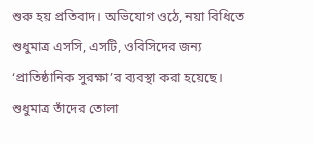শুরু হয় প্রতিবাদ। অভিযোগ ওঠে, নয়া বিধিতে শুধুমাত্র এসসি, এসটি, ওবিসিদের জন্য ‘প্রাতিষ্ঠানিক সুরক্ষা’র ব্যবস্থা করা হয়েছে। শুধুমাত্র তাঁদের তোলা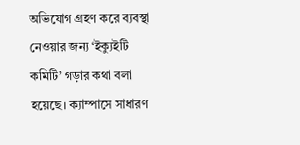অভিযোগ গ্রহণ করে ব্যবস্থা নেওয়ার জন্য ‘ইক্যুইটি কমিটি’ গড়ার কথা বলা হয়েছে। ক্যাম্পাসে সাধারণ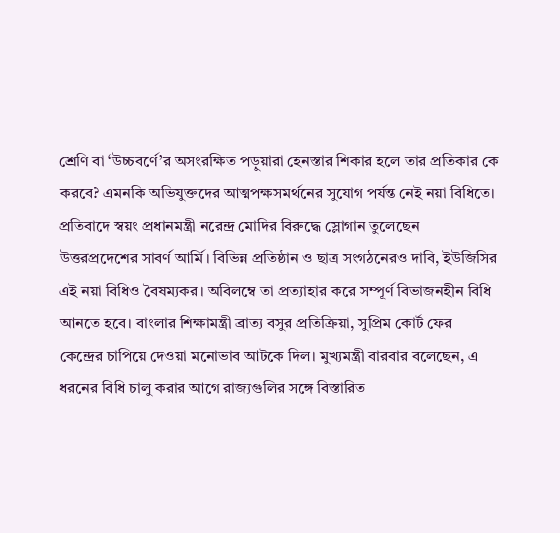শ্রেণি বা ‘উচ্চবর্ণে’র অসংরক্ষিত পড়ুয়ারা হেনস্তার শিকার হলে তার প্রতিকার কে করবে? এমনকি অভিযুক্তদের আত্মপক্ষসমর্থনের সুযোগ পর্যন্ত নেই নয়া বিধিতে। প্রতিবাদে স্বয়ং প্রধানমন্ত্রী নরেন্দ্র মোদির বিরুদ্ধে স্লোগান তুলেছেন উত্তরপ্রদেশের সাবর্ণ আর্মি। বিভিন্ন প্রতিষ্ঠান ও ছাত্র সংগঠনেরও দাবি, ইউজিসির এই নয়া বিধিও বৈষম্যকর। অবিলম্বে তা প্রত্যাহার করে সম্পূর্ণ বিভাজনহীন বিধি আনতে হবে। বাংলার শিক্ষামন্ত্রী ব্রাত্য বসুর প্রতিক্রিয়া, সুপ্রিম কোর্ট ফের কেন্দ্রের চাপিয়ে দেওয়া মনোভাব আটকে দিল। মুখ্যমন্ত্রী বারবার বলেছেন, এ ধরনের বিধি চালু করার আগে রাজ্যগুলির সঙ্গে বিস্তারিত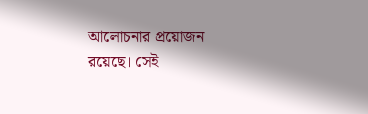আলোচনার প্রয়োজন রয়েছে। সেই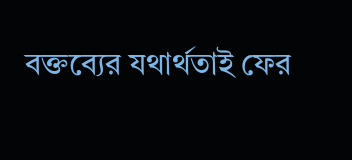বক্তব্যের যথার্থতাই ফের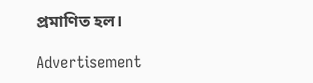প্রমাণিত হল।

Advertisement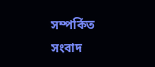সম্পর্কিত সংবাদ